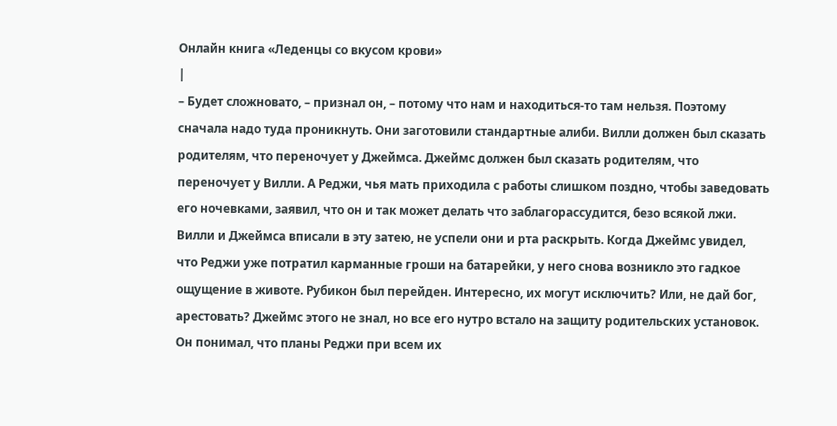Онлайн книга «Леденцы со вкусом крови»
|
– Будет сложновато, – признал он, – потому что нам и находиться-то там нельзя. Поэтому сначала надо туда проникнуть. Они заготовили стандартные алиби. Вилли должен был сказать родителям, что переночует у Джеймса. Джеймс должен был сказать родителям, что переночует у Вилли. А Реджи, чья мать приходила с работы слишком поздно, чтобы заведовать его ночевками, заявил, что он и так может делать что заблагорассудится, безо всякой лжи. Вилли и Джеймса вписали в эту затею, не успели они и рта раскрыть. Когда Джеймс увидел, что Реджи уже потратил карманные гроши на батарейки, у него снова возникло это гадкое ощущение в животе. Рубикон был перейден. Интересно, их могут исключить? Или, не дай бог, арестовать? Джеймс этого не знал, но все его нутро встало на защиту родительских установок. Он понимал, что планы Реджи при всем их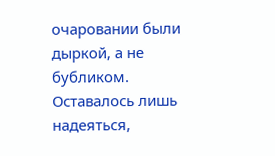очаровании были дыркой, а не бубликом. Оставалось лишь надеяться,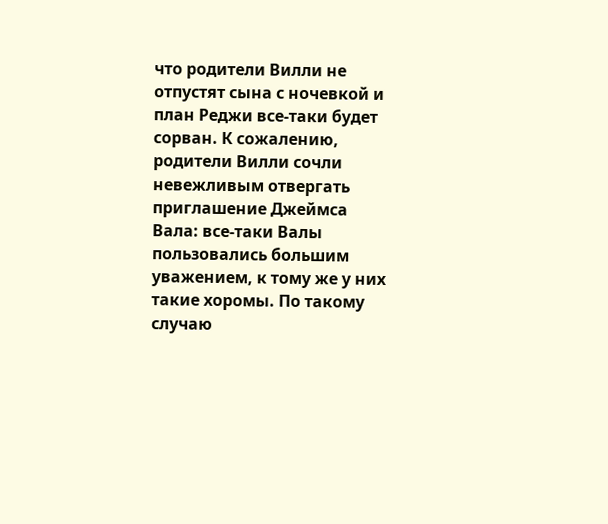что родители Вилли не отпустят сына с ночевкой и план Реджи все-таки будет сорван. К сожалению, родители Вилли сочли невежливым отвергать приглашение Джеймса Вала: все-таки Валы пользовались большим уважением, к тому же у них такие хоромы. По такому случаю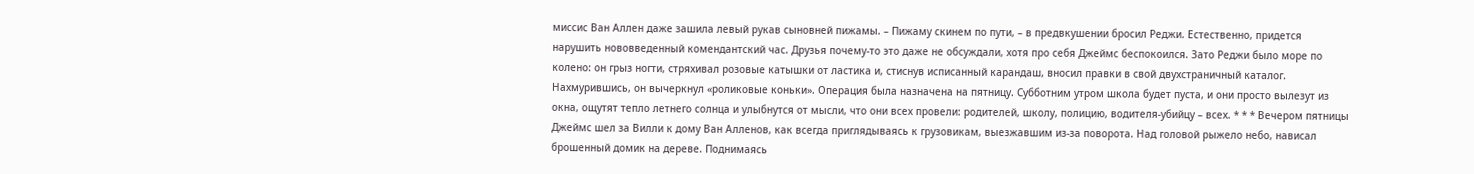миссис Ван Аллен даже зашила левый рукав сыновней пижамы. – Пижаму скинем по пути, – в предвкушении бросил Реджи. Естественно, придется нарушить нововведенный комендантский час. Друзья почему-то это даже не обсуждали, хотя про себя Джеймс беспокоился. Зато Реджи было море по колено: он грыз ногти, стряхивал розовые катышки от ластика и, стиснув исписанный карандаш, вносил правки в свой двухстраничный каталог. Нахмурившись, он вычеркнул «роликовые коньки». Операция была назначена на пятницу. Субботним утром школа будет пуста, и они просто вылезут из окна, ощутят тепло летнего солнца и улыбнутся от мысли, что они всех провели: родителей, школу, полицию, водителя-убийцу – всех. * * * Вечером пятницы Джеймс шел за Вилли к дому Ван Алленов, как всегда приглядываясь к грузовикам, выезжавшим из-за поворота. Над головой рыжело небо, нависал брошенный домик на дереве. Поднимаясь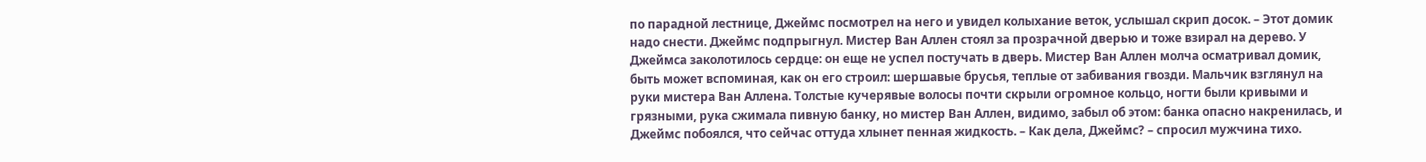по парадной лестнице, Джеймс посмотрел на него и увидел колыхание веток, услышал скрип досок. – Этот домик надо снести. Джеймс подпрыгнул. Мистер Ван Аллен стоял за прозрачной дверью и тоже взирал на дерево. У Джеймса заколотилось сердце: он еще не успел постучать в дверь. Мистер Ван Аллен молча осматривал домик, быть может вспоминая, как он его строил: шершавые брусья, теплые от забивания гвозди. Мальчик взглянул на руки мистера Ван Аллена. Толстые кучерявые волосы почти скрыли огромное кольцо, ногти были кривыми и грязными, рука сжимала пивную банку, но мистер Ван Аллен, видимо, забыл об этом: банка опасно накренилась, и Джеймс побоялся, что сейчас оттуда хлынет пенная жидкость. – Как дела, Джеймс? – спросил мужчина тихо.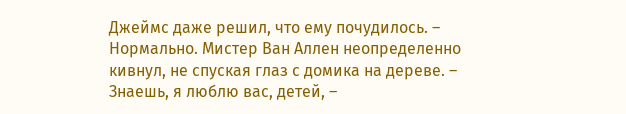Джеймс даже решил, что ему почудилось. – Нормально. Мистер Ван Аллен неопределенно кивнул, не спуская глаз с домика на дереве. – Знаешь, я люблю вас, детей, –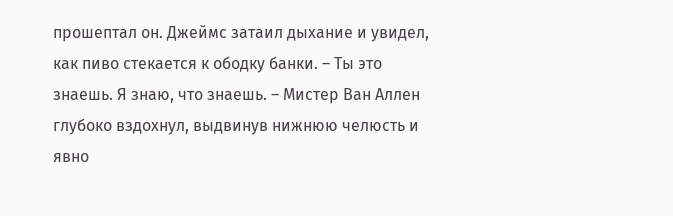прошептал он. Джеймс затаил дыхание и увидел, как пиво стекается к ободку банки. – Ты это знаешь. Я знаю, что знаешь. – Мистер Ван Аллен глубоко вздохнул, выдвинув нижнюю челюсть и явно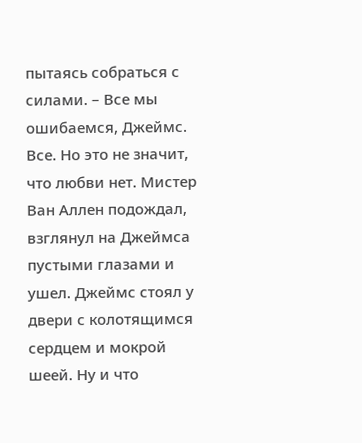пытаясь собраться с силами. – Все мы ошибаемся, Джеймс. Все. Но это не значит, что любви нет. Мистер Ван Аллен подождал, взглянул на Джеймса пустыми глазами и ушел. Джеймс стоял у двери с колотящимся сердцем и мокрой шеей. Ну и что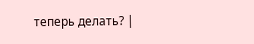теперь делать? |